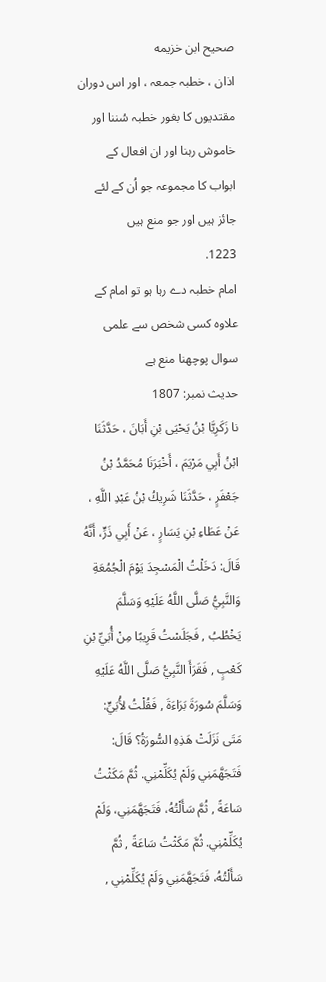صحيح ابن خزيمه
اذان ، خطبہ جمعہ ، اور اس دوران مقتدیوں کا بغور خطبہ سُننا اور خاموش رہنا اور ان افعال کے ابواب کا مجموعہ جو اُن کے لئے جائز ہیں اور جو منع ہیں
1223.
امام خطبہ دے رہا ہو تو امام کے علاوہ کسی شخص سے علمی سوال پوچھنا منع ہے
حدیث نمبر: 1807
نا زَكَرِيَّا بْنُ يَحْيَى بْنِ أَبَانَ ، حَدَّثَنَا ابْنُ أَبِي مَرْيَمَ ، أَخْبَرَنَا مُحَمَّدُ بْنُ جَعْفَرٍ ، حَدَّثَنَا شَرِيكُ بْنُ عَبْدِ اللَّهِ ، عَنْ عَطَاءِ بْنِ يَسَارٍ ، عَنْ أَبِي ذَرٍّ، أَنَّهُ قَالَ: دَخَلْتُ الْمَسْجِدَ يَوْمَ الْجُمُعَةِ وَالنَّبِيُّ صَلَّى اللَّهُ عَلَيْهِ وَسَلَّمَ يَخْطُبُ , فَجَلَسْتُ قَرِيبًا مِنْ أُبَيِّ بْنِ كَعْبٍ , فَقَرَأَ النَّبِيُّ صَلَّى اللَّهُ عَلَيْهِ وَسَلَّمَ سُورَةَ بَرَاءَةَ , فَقُلْتُ لأُبَيٍّ: مَتَى نَزَلَتْ هَذِهِ السُّورَةُ؟ قَالَ: فَتَجَهَّمَنِي وَلَمْ يُكَلِّمْنِي. ثُمَّ مَكَثْتُ سَاعَةً , ثُمَّ سَأَلْتُهُ، فَتَجَهَّمَنِي، وَلَمْ يُكَلِّمْنِي. ثُمَّ مَكَثْتُ سَاعَةً , ثُمَّ سَأَلْتُهُ، فَتَجَهَّمَنِي وَلَمْ يُكَلِّمْنِي ,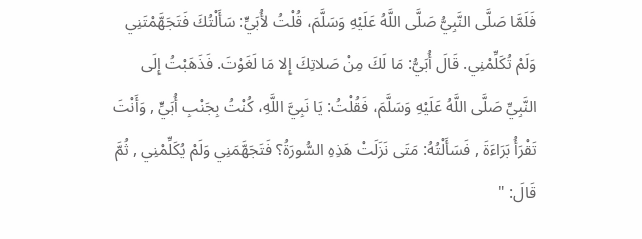فَلَمَّا صَلَّى النَّبِيُّ صَلَّى اللَّهُ عَلَيْهِ وَسَلَّمَ، قُلْتُ لأُبَيٍّ: سَأَلْتُكَ فَتَجَهَّمْتَنِي وَلَمْ تُكَلِّمْنِي. قَالَ أُبَيُّ: مَا لَكَ مِنْ صَلاتِكَ إِلا مَا لَغَوْتَ. فَذَهَبْتُ إِلَى النَّبِيِّ صَلَّى اللَّهُ عَلَيْهِ وَسَلَّمَ، فَقُلْتُ: يَا نَبِيَّ اللَّهِ، كُنْتُ بِجَنْبِ أُبَيٍّ , وَأَنْتَ تَقْرَأُ بَرَاءَةَ , فَسَأَلْتُهُ: مَتَى نَزَلَتْ هَذِهِ السُّورَةُ؟ فَتَجَهَّمَنِي وَلَمْ يُكَلِّمْنِي , ثُمَّ قَالَ: "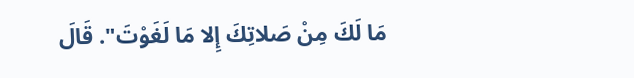مَا لَكَ مِنْ صَلاتِكَ إِلا مَا لَغَوْتَ". قَالَ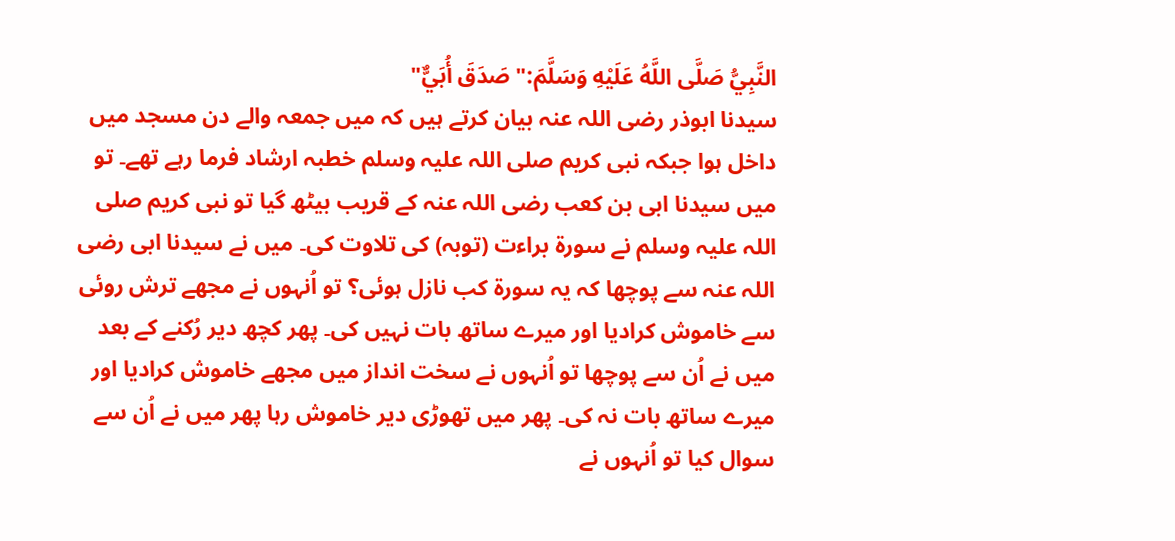النَّبِيُّ صَلَّى اللَّهُ عَلَيْهِ وَسَلَّمَ:" صَدَقَ أُبَيٌّ"
سیدنا ابوذر رضی اللہ عنہ بیان کرتے ہیں کہ میں جمعہ والے دن مسجد میں داخل ہوا جبکہ نبی کریم صلی اللہ علیہ وسلم خطبہ ارشاد فرما رہے تھے۔ تو میں سیدنا ابی بن کعب رضی اللہ عنہ کے قریب بیٹھ گیا تو نبی کریم صلی اللہ علیہ وسلم نے سورۃ براءت (توبہ) کی تلاوت کی۔ میں نے سیدنا ابی رضی اللہ عنہ سے پوچھا کہ یہ سورۃ کب نازل ہوئی؟ تو اُنہوں نے مجھے ترش روئی سے خاموش کرادیا اور میرے ساتھ بات نہیں کی۔ پھر کچھ دیر رُکنے کے بعد میں نے اُن سے پوچھا تو اُنہوں نے سخت انداز میں مجھے خاموش کرادیا اور میرے ساتھ بات نہ کی۔ پھر میں تھوڑی دیر خاموش رہا پھر میں نے اُن سے سوال کیا تو اُنہوں نے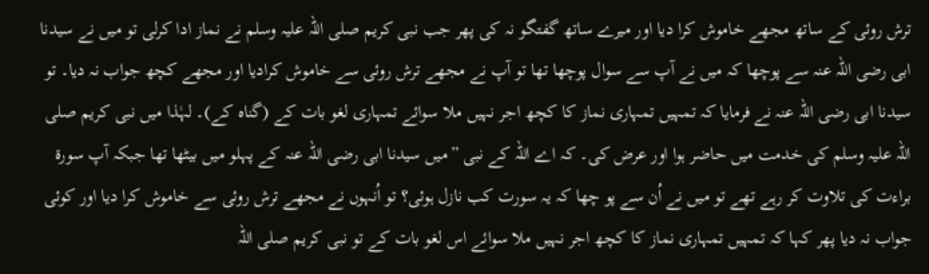ترش روئی کے ساتھ مجھے خاموش کرا دیا اور میرے ساتھ گفتگو نہ کی پھر جب نبی کریم صلی اللہ علیہ وسلم نے نماز ادا کرلی تو میں نے سیدنا ابی رضی اللہ عنہ سے پوچھا کہ میں نے آپ سے سوال پوچھا تھا تو آپ نے مجھے ترش روئی سے خاموش کرادیا اور مجھے کچھ جواب نہ دیا۔ تو سیدنا ابی رضی اللہ عنہ نے فرمایا کہ تمہیں تمہاری نماز کا کچھ اجر نہیں ملا سوائے تمہاری لغو بات کے (گناہ کے)۔ لہٰذا میں نبی کریم صلی اللہ علیہ وسلم کی خدمت میں حاضر ہوا اور عرض کی۔ کہ اے اللہ کے نبی ”میں سیدنا ابی رضی اللہ عنہ کے پہلو میں بیٹھا تھا جبکہ آپ سورۃ براءت کی تلاوت کر رہے تھے تو میں نے اُن سے پو چھا کہ یہ سورت کب نازل ہوئی؟ تو اُنہوں نے مجھے ترش روئی سے خاموش کرا دیا اور کوئی جواب نہ دیا پھر کہا کہ تمہیں تمہاری نماز کا کچھ اجر نہیں ملا سوائے اس لغو بات کے تو نبی کریم صلی اللہ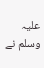علیہ وسلم نے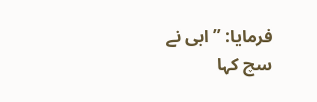فرمایا: ”ابی نے سچ کہا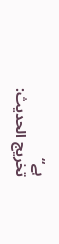ہے“
تخریج الحدیث: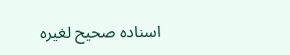اسناده صحيح لغيره